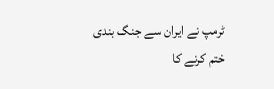ٹرمپ نے ایران سے جنگ بندی ختم کرنے کا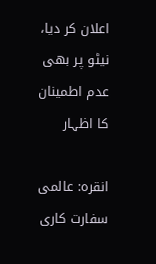اعلان کر دیا، نیٹو پر بھی عدم اطمینان کا اظہار

انقرہ: عالمی سفارت کاری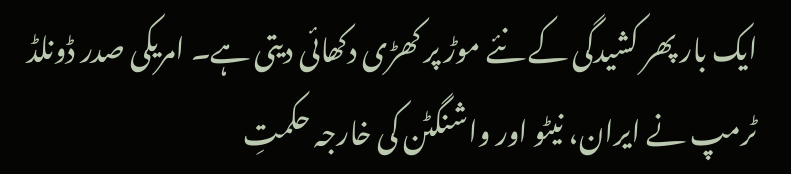ایک بار پھر کشیدگی کے نئے موڑ پر کھڑی دکھائی دیتی ہے۔ امریکی صدر ڈونلڈ ٹرمپ نے ایران، نیٹو اور واشنگٹن کی خارجہ حکمتِ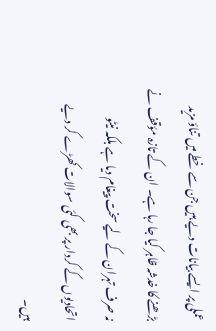عملی پر ایسے بیانات دیے ہیں جن سے خطے میں تناؤ مزید بڑھنے کا خدشہ ظاہر کیا جا رہا ہے۔ ان کے تازہ مؤقف نے نہ صرف تہران کے لیے سخت پیغام دیا ہے بلکہ نیٹو اتحادیوں کے کردار پر بھی کئی سوالات کھڑے کر دیے ہیں۔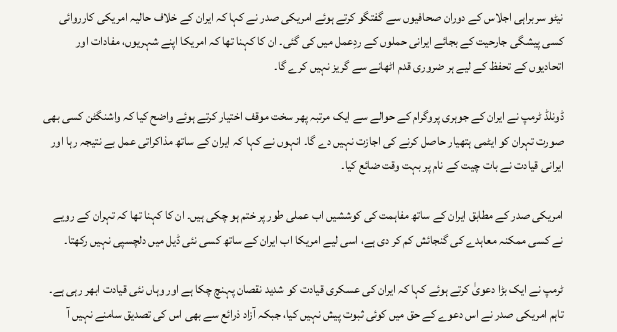نیٹو سربراہی اجلاس کے دوران صحافیوں سے گفتگو کرتے ہوئے امریکی صدر نے کہا کہ ایران کے خلاف حالیہ امریکی کارروائی کسی پیشگی جارحیت کے بجائے ایرانی حملوں کے ردِعمل میں کی گئی۔ ان کا کہنا تھا کہ امریکا اپنے شہریوں، مفادات اور اتحادیوں کے تحفظ کے لیے ہر ضروری قدم اٹھانے سے گریز نہیں کرے گا۔

ڈونلڈ ٹرمپ نے ایران کے جوہری پروگرام کے حوالے سے ایک مرتبہ پھر سخت موقف اختیار کرتے ہوئے واضح کیا کہ واشنگٹن کسی بھی صورت تہران کو ایٹمی ہتھیار حاصل کرنے کی اجازت نہیں دے گا۔ انہوں نے کہا کہ ایران کے ساتھ مذاکراتی عمل بے نتیجہ رہا اور ایرانی قیادت نے بات چیت کے نام پر بہت وقت ضائع کیا۔

امریکی صدر کے مطابق ایران کے ساتھ مفاہمت کی کوششیں اب عملی طور پر ختم ہو چکی ہیں۔ ان کا کہنا تھا کہ تہران کے رویے نے کسی ممکنہ معاہدے کی گنجائش کم کر دی ہے، اسی لیے امریکا اب ایران کے ساتھ کسی نئی ڈیل میں دلچسپی نہیں رکھتا۔

ٹرمپ نے ایک بڑا دعویٰ کرتے ہوئے کہا کہ ایران کی عسکری قیادت کو شدید نقصان پہنچ چکا ہے اور وہاں نئی قیادت ابھر رہی ہے۔ تاہم امریکی صدر نے اس دعوے کے حق میں کوئی ثبوت پیش نہیں کیا، جبکہ آزاد ذرائع سے بھی اس کی تصدیق سامنے نہیں آ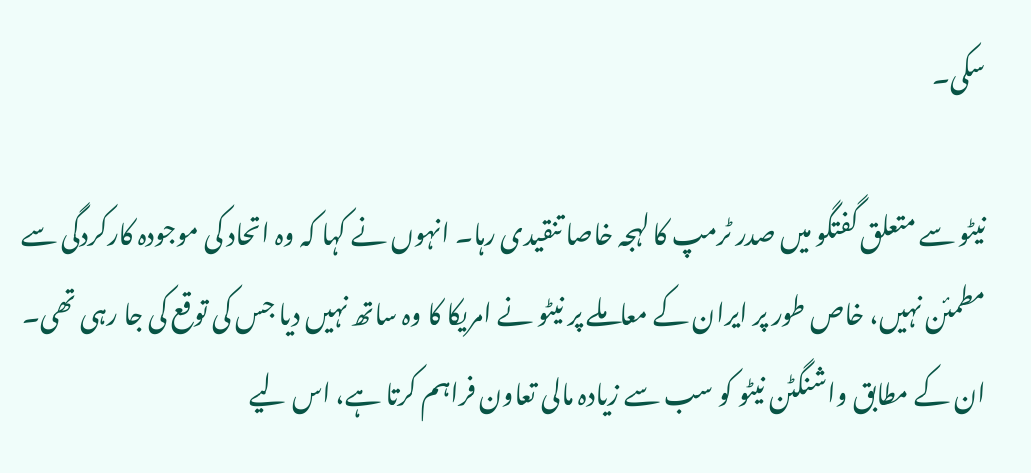سکی۔

نیٹو سے متعلق گفتگو میں صدر ٹرمپ کا لہجہ خاصا تنقیدی رہا۔ انہوں نے کہا کہ وہ اتحاد کی موجودہ کارکردگی سے مطمئن نہیں، خاص طور پر ایران کے معاملے پر نیٹو نے امریکا کا وہ ساتھ نہیں دیا جس کی توقع کی جا رہی تھی۔ ان کے مطابق واشنگٹن نیٹو کو سب سے زیادہ مالی تعاون فراہم کرتا ہے، اس لیے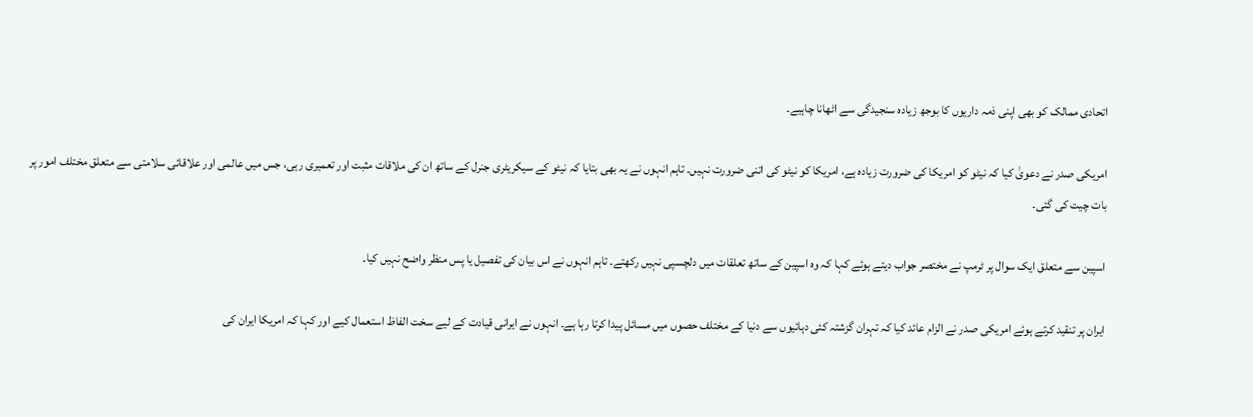اتحادی ممالک کو بھی اپنی ذمہ داریوں کا بوجھ زیادہ سنجیدگی سے اٹھانا چاہیے۔

امریکی صدر نے دعویٰ کیا کہ نیٹو کو امریکا کی ضرورت زیادہ ہے، امریکا کو نیٹو کی اتنی ضرورت نہیں۔ تاہم انہوں نے یہ بھی بتایا کہ نیٹو کے سیکریٹری جنرل کے ساتھ ان کی ملاقات مثبت اور تعمیری رہی، جس میں عالمی اور علاقائی سلامتی سے متعلق مختلف امور پر بات چیت کی گئی۔

اسپین سے متعلق ایک سوال پر ٹرمپ نے مختصر جواب دیتے ہوئے کہا کہ وہ اسپین کے ساتھ تعلقات میں دلچسپی نہیں رکھتے۔ تاہم انہوں نے اس بیان کی تفصیل یا پس منظر واضح نہیں کیا۔

ایران پر تنقید کرتے ہوئے امریکی صدر نے الزام عائد کیا کہ تہران گزشتہ کئی دہائیوں سے دنیا کے مختلف حصوں میں مسائل پیدا کرتا رہا ہے۔ انہوں نے ایرانی قیادت کے لیے سخت الفاظ استعمال کیے اور کہا کہ امریکا ایران کی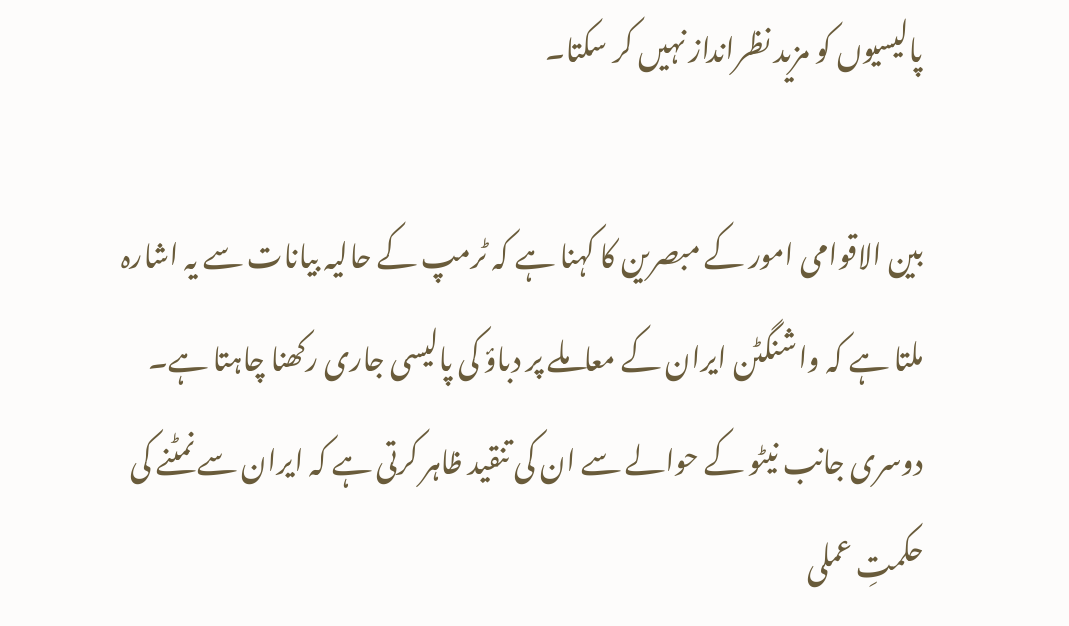پالیسیوں کو مزید نظرانداز نہیں کر سکتا۔

بین الاقوامی امور کے مبصرین کا کہنا ہے کہ ٹرمپ کے حالیہ بیانات سے یہ اشارہ ملتا ہے کہ واشنگٹن ایران کے معاملے پر دباؤ کی پالیسی جاری رکھنا چاہتا ہے۔ دوسری جانب نیٹو کے حوالے سے ان کی تنقید ظاہر کرتی ہے کہ ایران سے نمٹنے کی حکمتِ عملی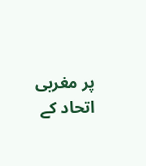پر مغربی اتحاد کے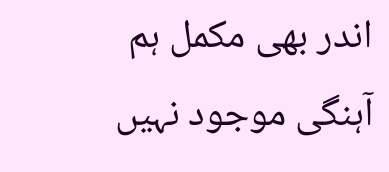اندر بھی مکمل ہم آہنگی موجود نہیں